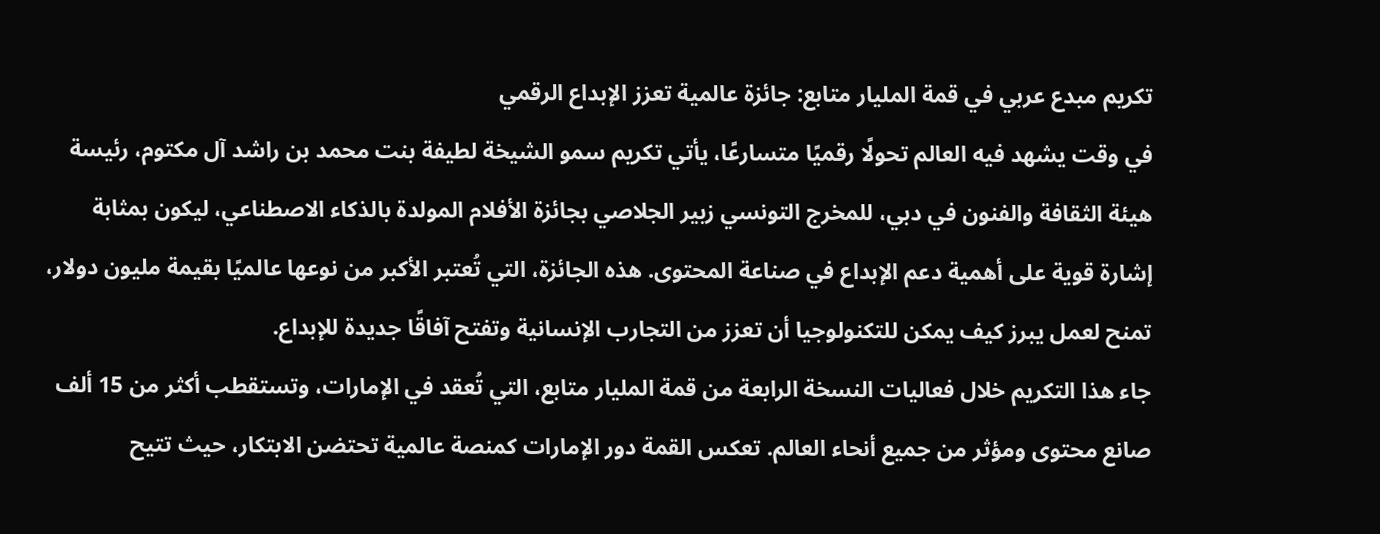تكريم مبدع عربي في قمة المليار متابع: جائزة عالمية تعزز الإبداع الرقمي
في وقت يشهد فيه العالم تحولًا رقميًا متسارعًا، يأتي تكريم سمو الشيخة لطيفة بنت محمد بن راشد آل مكتوم، رئيسة هيئة الثقافة والفنون في دبي، للمخرج التونسي زبير الجلاصي بجائزة الأفلام المولدة بالذكاء الاصطناعي، ليكون بمثابة إشارة قوية على أهمية دعم الإبداع في صناعة المحتوى. هذه الجائزة، التي تُعتبر الأكبر من نوعها عالميًا بقيمة مليون دولار، تمنح لعمل يبرز كيف يمكن للتكنولوجيا أن تعزز من التجارب الإنسانية وتفتح آفاقًا جديدة للإبداع.
جاء هذا التكريم خلال فعاليات النسخة الرابعة من قمة المليار متابع، التي تُعقد في الإمارات، وتستقطب أكثر من 15 ألف صانع محتوى ومؤثر من جميع أنحاء العالم. تعكس القمة دور الإمارات كمنصة عالمية تحتضن الابتكار، حيث تتيح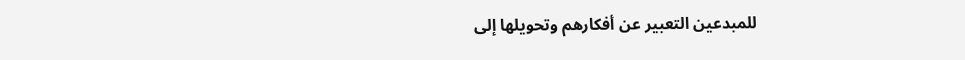للمبدعين التعبير عن أفكارهم وتحويلها إلى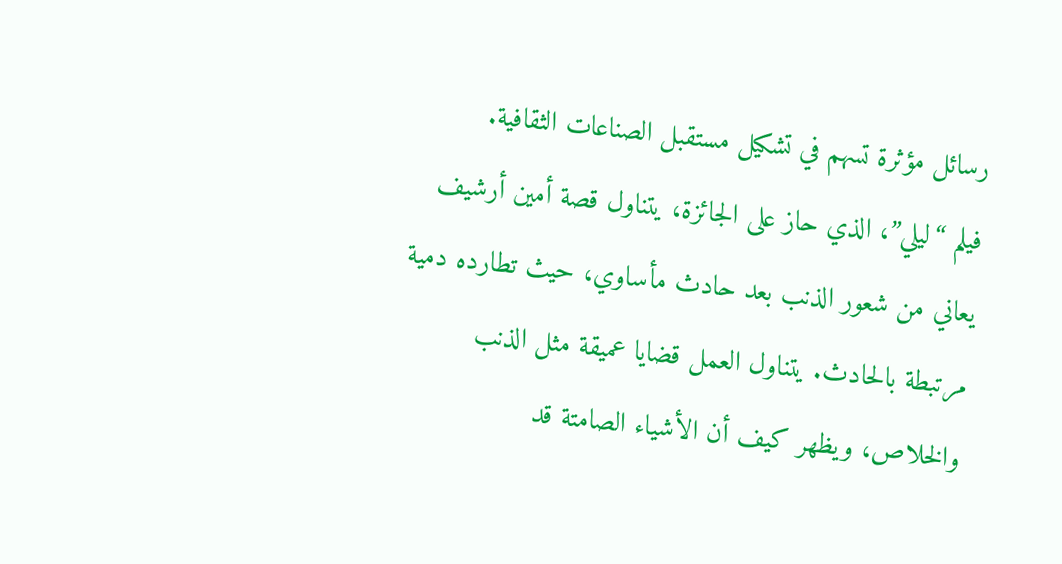رسائل مؤثرة تسهم في تشكيل مستقبل الصناعات الثقافية.
فيلم “ليلي”، الذي حاز على الجائزة، يتناول قصة أمين أرشيف يعاني من شعور الذنب بعد حادث مأساوي، حيث تطارده دمية مرتبطة بالحادث. يتناول العمل قضايا عميقة مثل الذنب والخلاص، ويظهر كيف أن الأشياء الصامتة قد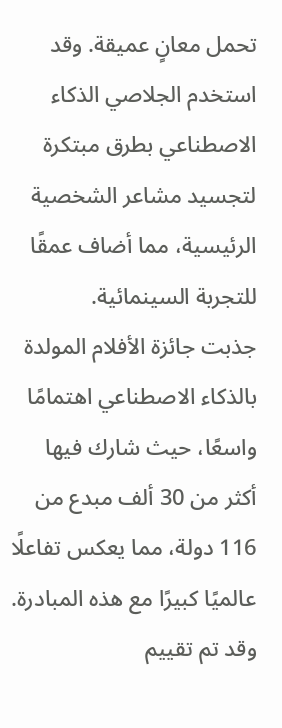تحمل معانٍ عميقة. وقد استخدم الجلاصي الذكاء الاصطناعي بطرق مبتكرة لتجسيد مشاعر الشخصية الرئيسية، مما أضاف عمقًا للتجربة السينمائية.
جذبت جائزة الأفلام المولدة بالذكاء الاصطناعي اهتمامًا واسعًا، حيث شارك فيها أكثر من 30 ألف مبدع من 116 دولة، مما يعكس تفاعلًا عالميًا كبيرًا مع هذه المبادرة. وقد تم تقييم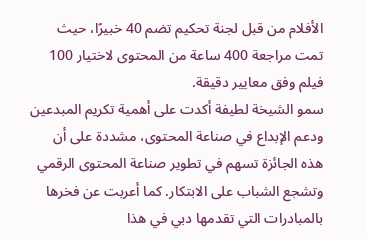الأفلام من قبل لجنة تحكيم تضم 40 خبيرًا، حيث تمت مراجعة 400 ساعة من المحتوى لاختيار 100 فيلم وفق معايير دقيقة.
سمو الشيخة لطيفة أكدت على أهمية تكريم المبدعين ودعم الإبداع في صناعة المحتوى، مشددة على أن هذه الجائزة تسهم في تطوير صناعة المحتوى الرقمي وتشجع الشباب على الابتكار. كما أعربت عن فخرها بالمبادرات التي تقدمها دبي في هذا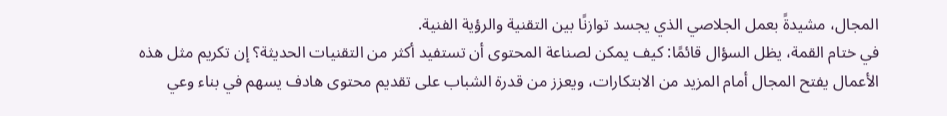المجال، مشيدةً بعمل الجلاصي الذي يجسد توازنًا بين التقنية والرؤية الفنية.
في ختام القمة، يظل السؤال قائمًا: كيف يمكن لصناعة المحتوى أن تستفيد أكثر من التقنيات الحديثة؟ إن تكريم مثل هذه الأعمال يفتح المجال أمام المزيد من الابتكارات، ويعزز من قدرة الشباب على تقديم محتوى هادف يسهم في بناء وعي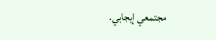مجتمعي إيجابي.